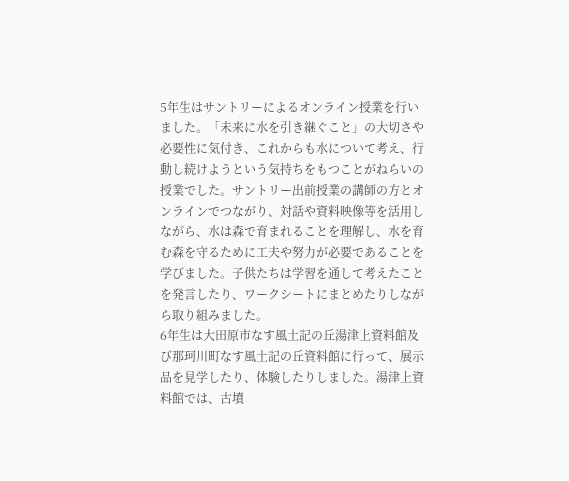5年生はサントリーによるオンライン授業を行いました。「未来に水を引き継ぐこと」の大切さや必要性に気付き、これからも水について考え、行動し続けようという気持ちをもつことがねらいの授業でした。サントリー出前授業の講師の方とオンラインでつながり、対話や資料映像等を活用しながら、水は森で育まれることを理解し、水を育む森を守るために工夫や努力が必要であることを学びました。子供たちは学習を通して考えたことを発言したり、ワークシートにまとめたりしながら取り組みました。
6年生は大田原市なす風土記の丘湯津上資料館及び那珂川町なす風土記の丘資料館に行って、展示品を見学したり、体験したりしました。湯津上資料館では、古墳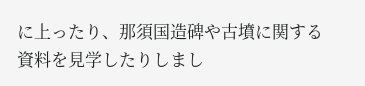に上ったり、那須国造碑や古墳に関する資料を見学したりしまし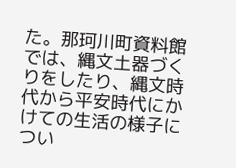た。那珂川町資料館では、縄文土器づくりをしたり、縄文時代から平安時代にかけての生活の様子につい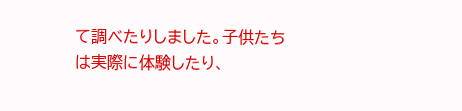て調べたりしました。子供たちは実際に体験したり、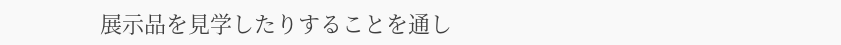展示品を見学したりすることを通し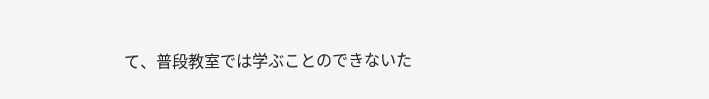て、普段教室では学ぶことのできないた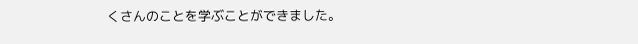くさんのことを学ぶことができました。